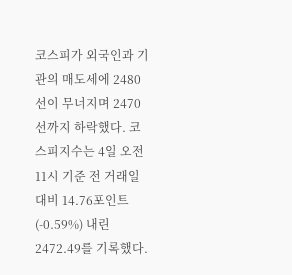코스피가 외국인과 기관의 매도세에 2480선이 무너지며 2470선까지 하락했다. 코스피지수는 4일 오전 11시 기준 전 거래일 대비 14.76포인트(-0.59%) 내린 2472.49를 기록했다.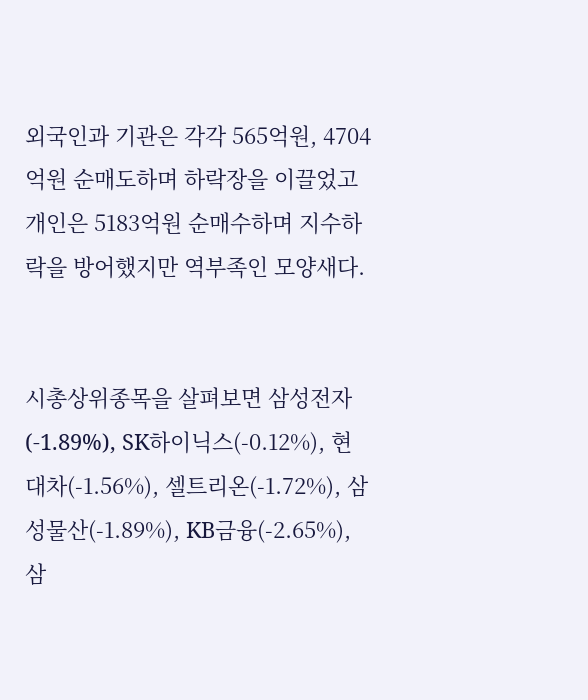외국인과 기관은 각각 565억원, 4704억원 순매도하며 하락장을 이끌었고 개인은 5183억원 순매수하며 지수하락을 방어했지만 역부족인 모양새다.


시총상위종목을 살펴보면 삼성전자(-1.89%), SK하이닉스(-0.12%), 현대차(-1.56%), 셀트리온(-1.72%), 삼성물산(-1.89%), KB금융(-2.65%), 삼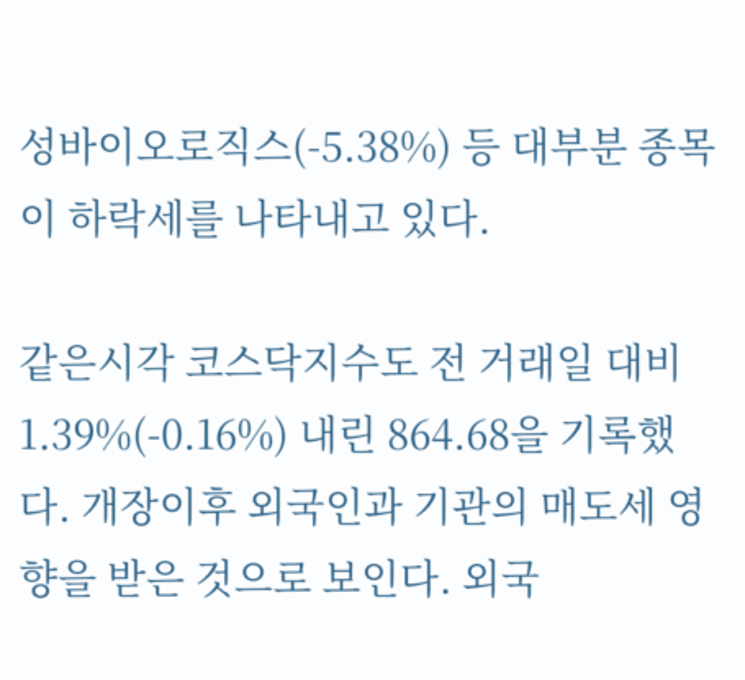성바이오로직스(-5.38%) 등 대부분 종목이 하락세를 나타내고 있다.

같은시각 코스닥지수도 전 거래일 대비 1.39%(-0.16%) 내린 864.68을 기록했다. 개장이후 외국인과 기관의 매도세 영향을 받은 것으로 보인다. 외국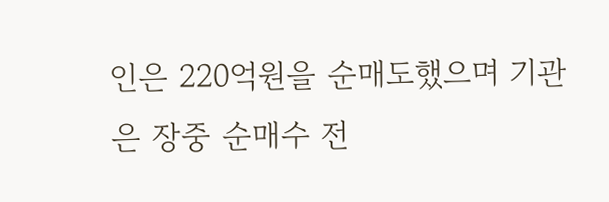인은 220억원을 순매도했으며 기관은 장중 순매수 전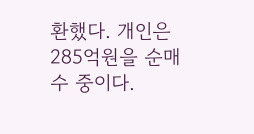환했다. 개인은 285억원을 순매수 중이다.